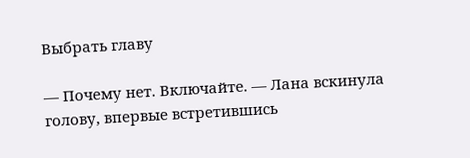Выбрать главу

— Почему нет. Включайте. — Лана вскинула голову, впервые встретившись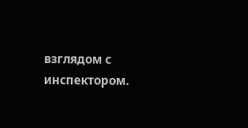взглядом с инспектором.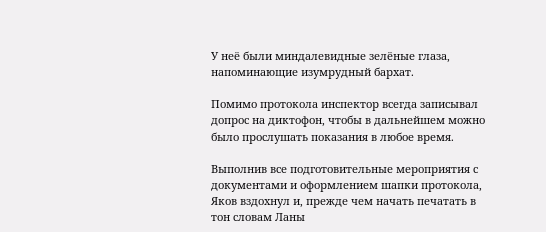У неё были миндалевидные зелёные глаза, напоминающие изумрудный бархат.

Помимо протокола инспектор всегда записывал допрос на диктофон, чтобы в дальнейшем можно было прослушать показания в любое время.

Выполнив все подготовительные мероприятия с документами и оформлением шапки протокола, Яков вздохнул и, прежде чем начать печатать в тон словам Ланы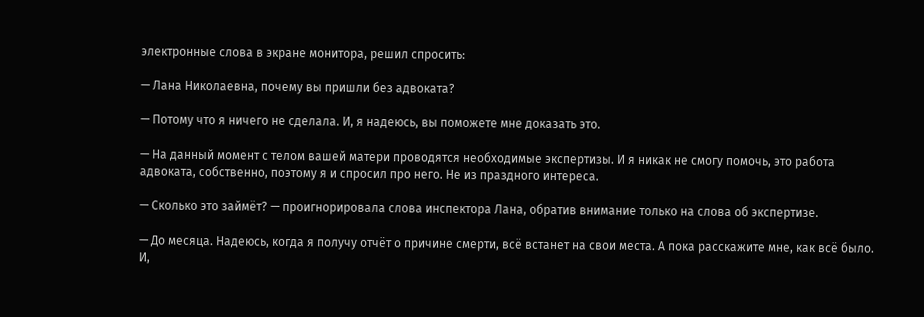электронные слова в экране монитора, решил спросить:

— Лана Николаевна, почему вы пришли без адвоката?

— Потому что я ничего не сделала. И, я надеюсь, вы поможете мне доказать это.

— На данный момент с телом вашей матери проводятся необходимые экспертизы. И я никак не смогу помочь, это работа адвоката, собственно, поэтому я и спросил про него. Не из праздного интереса.

— Сколько это займёт? — проигнорировала слова инспектора Лана, обратив внимание только на слова об экспертизе.

— До месяца. Надеюсь, когда я получу отчёт о причине смерти, всё встанет на свои места. А пока расскажите мне, как всё было. И,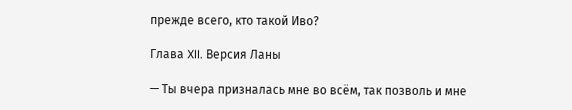прежде всего, кто такой Иво?

Глава XII. Версия Ланы

— Ты вчера призналась мне во всём, так позволь и мне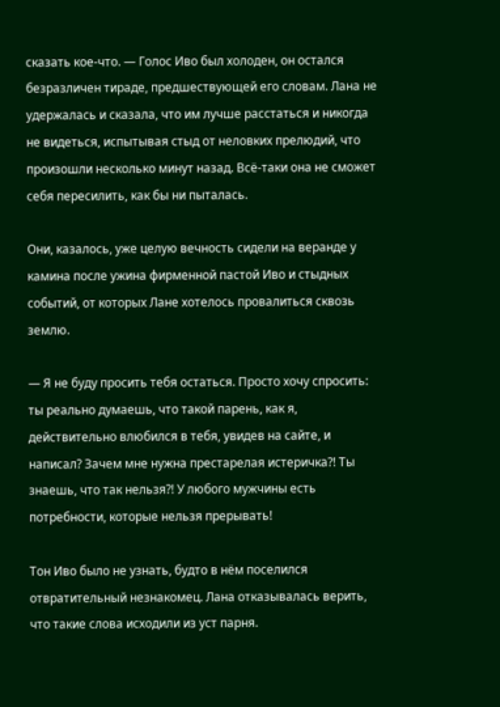сказать кое-что. — Голос Иво был холоден, он остался безразличен тираде, предшествующей его словам. Лана не удержалась и сказала, что им лучше расстаться и никогда не видеться, испытывая стыд от неловких прелюдий, что произошли несколько минут назад. Всё-таки она не сможет себя пересилить, как бы ни пыталась.

Они, казалось, уже целую вечность сидели на веранде у камина после ужина фирменной пастой Иво и стыдных событий, от которых Лане хотелось провалиться сквозь землю.

— Я не буду просить тебя остаться. Просто хочу спросить: ты реально думаешь, что такой парень, как я, действительно влюбился в тебя, увидев на сайте, и написал? Зачем мне нужна престарелая истеричка?! Ты знаешь, что так нельзя?! У любого мужчины есть потребности, которые нельзя прерывать!

Тон Иво было не узнать, будто в нём поселился отвратительный незнакомец. Лана отказывалась верить, что такие слова исходили из уст парня.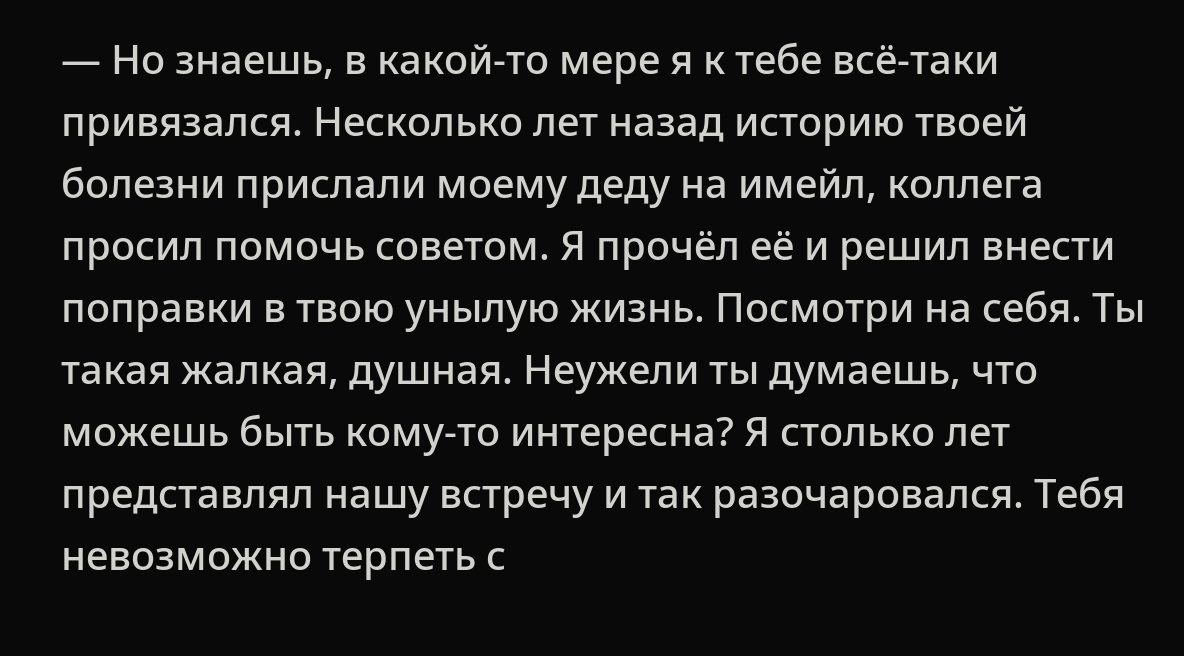— Но знаешь, в какой-то мере я к тебе всё-таки привязался. Несколько лет назад историю твоей болезни прислали моему деду на имейл, коллега просил помочь советом. Я прочёл её и решил внести поправки в твою унылую жизнь. Посмотри на себя. Ты такая жалкая, душная. Неужели ты думаешь, что можешь быть кому-то интересна? Я столько лет представлял нашу встречу и так разочаровался. Тебя невозможно терпеть с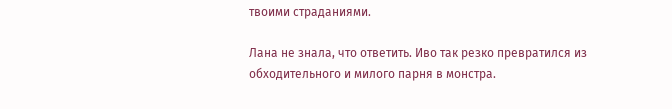твоими страданиями.

Лана не знала, что ответить. Иво так резко превратился из обходительного и милого парня в монстра.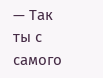— Так ты с самого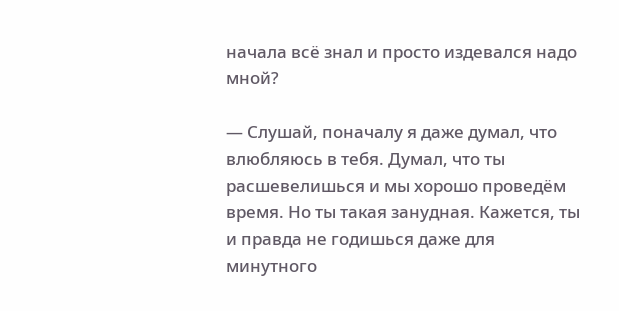начала всё знал и просто издевался надо мной?

— Слушай, поначалу я даже думал, что влюбляюсь в тебя. Думал, что ты расшевелишься и мы хорошо проведём время. Но ты такая занудная. Кажется, ты и правда не годишься даже для минутного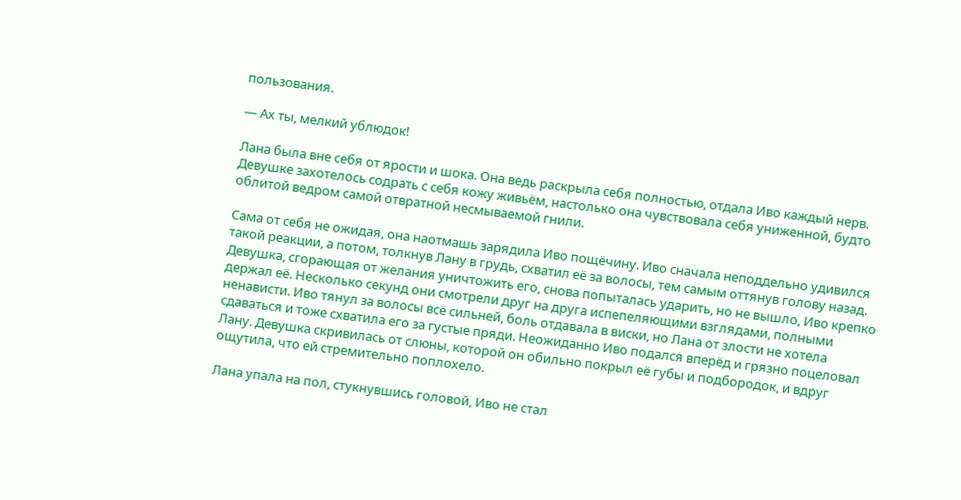пользования.

— Ах ты, мелкий ублюдок!

Лана была вне себя от ярости и шока. Она ведь раскрыла себя полностью, отдала Иво каждый нерв. Девушке захотелось содрать с себя кожу живьём, настолько она чувствовала себя униженной, будто облитой ведром самой отвратной несмываемой гнили.

Сама от себя не ожидая, она наотмашь зарядила Иво пощёчину. Иво сначала неподдельно удивился такой реакции, а потом, толкнув Лану в грудь, схватил её за волосы, тем самым оттянув голову назад. Девушка, сгорающая от желания уничтожить его, снова попыталась ударить, но не вышло, Иво крепко держал её. Несколько секунд они смотрели друг на друга испепеляющими взглядами, полными ненависти. Иво тянул за волосы всё сильней, боль отдавала в виски, но Лана от злости не хотела сдаваться и тоже схватила его за густые пряди. Неожиданно Иво подался вперёд и грязно поцеловал Лану. Девушка скривилась от слюны, которой он обильно покрыл её губы и подбородок, и вдруг ощутила, что ей стремительно поплохело.

Лана упала на пол, стукнувшись головой, Иво не стал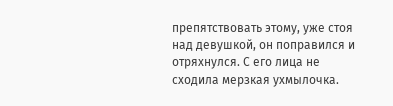препятствовать этому, уже стоя над девушкой, он поправился и отряхнулся. С его лица не сходила мерзкая ухмылочка.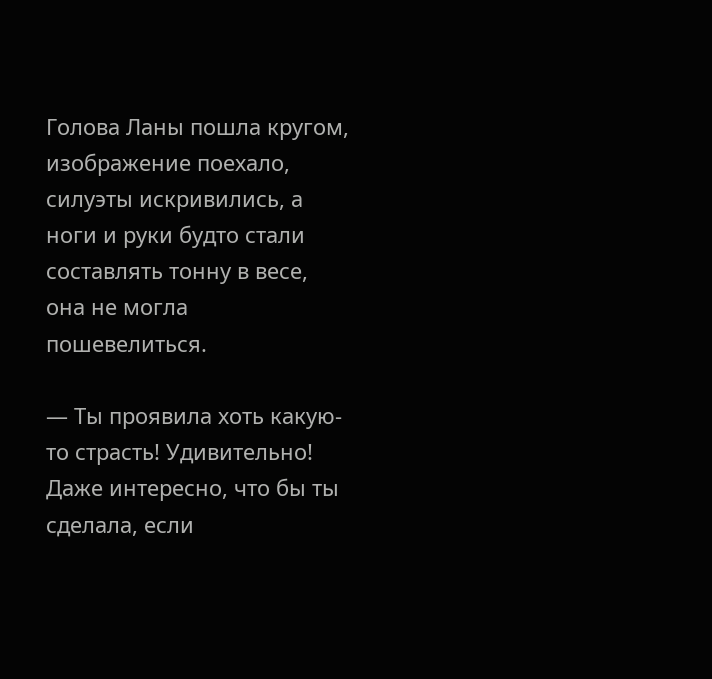Голова Ланы пошла кругом, изображение поехало, силуэты искривились, а ноги и руки будто стали составлять тонну в весе, она не могла пошевелиться.

— Ты проявила хоть какую-то страсть! Удивительно! Даже интересно, что бы ты сделала, если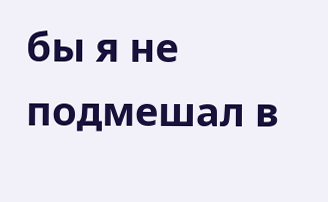бы я не подмешал в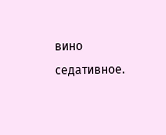вино седативное.